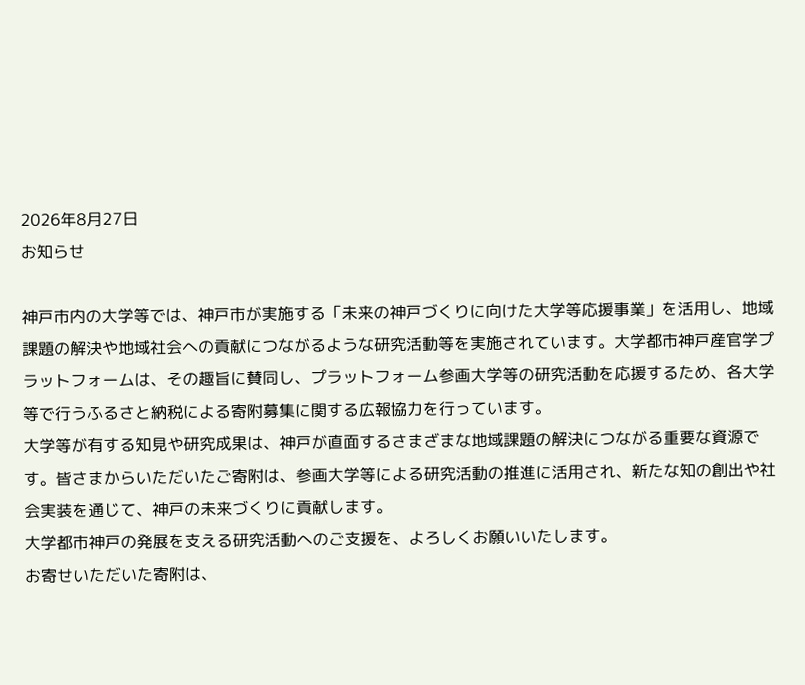2026年8月27日
お知らせ

神戸市内の大学等では、神戸市が実施する「未来の神戸づくりに向けた大学等応援事業」を活用し、地域課題の解決や地域社会への貢献につながるような研究活動等を実施されています。大学都市神戸産官学プラットフォームは、その趣旨に賛同し、プラットフォーム参画大学等の研究活動を応援するため、各大学等で行うふるさと納税による寄附募集に関する広報協力を行っています。
大学等が有する知見や研究成果は、神戸が直面するさまざまな地域課題の解決につながる重要な資源です。皆さまからいただいたご寄附は、参画大学等による研究活動の推進に活用され、新たな知の創出や社会実装を通じて、神戸の未来づくりに貢献します。
大学都市神戸の発展を支える研究活動へのご支援を、よろしくお願いいたします。
お寄せいただいた寄附は、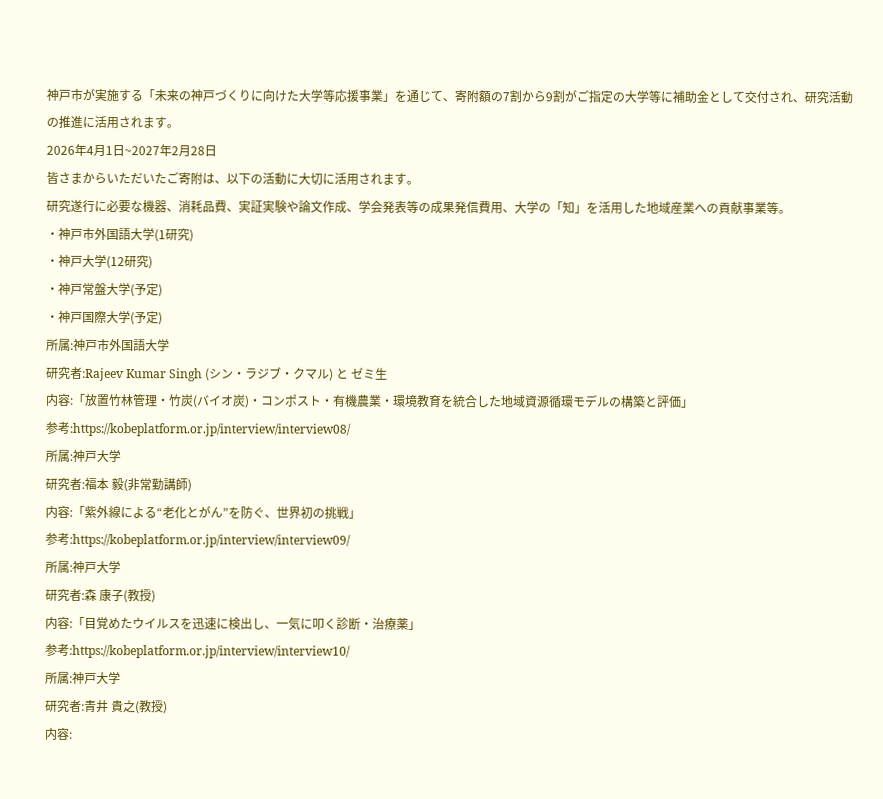神戸市が実施する「未来の神戸づくりに向けた大学等応援事業」を通じて、寄附額の7割から9割がご指定の大学等に補助金として交付され、研究活動の推進に活用されます。
2026年4月1日~2027年2月28日
皆さまからいただいたご寄附は、以下の活動に大切に活用されます。
研究遂行に必要な機器、消耗品費、実証実験や論文作成、学会発表等の成果発信費用、大学の「知」を活用した地域産業への貢献事業等。
・神戸市外国語大学(1研究)
・神戸大学(12研究)
・神戸常盤大学(予定)
・神戸国際大学(予定)
所属:神戸市外国語大学
研究者:Rajeev Kumar Singh (シン・ラジブ・クマル) と ゼミ生
内容:「放置竹林管理・竹炭(バイオ炭)・コンポスト・有機農業・環境教育を統合した地域資源循環モデルの構築と評価」
参考:https://kobeplatform.or.jp/interview/interview08/
所属:神戸大学
研究者:福本 毅(非常勤講師)
内容:「紫外線による“老化とがん”を防ぐ、世界初の挑戦」
参考:https://kobeplatform.or.jp/interview/interview09/
所属:神戸大学
研究者:森 康子(教授)
内容:「目覚めたウイルスを迅速に検出し、一気に叩く診断・治療薬」
参考:https://kobeplatform.or.jp/interview/interview10/
所属:神戸大学
研究者:青井 貴之(教授)
内容: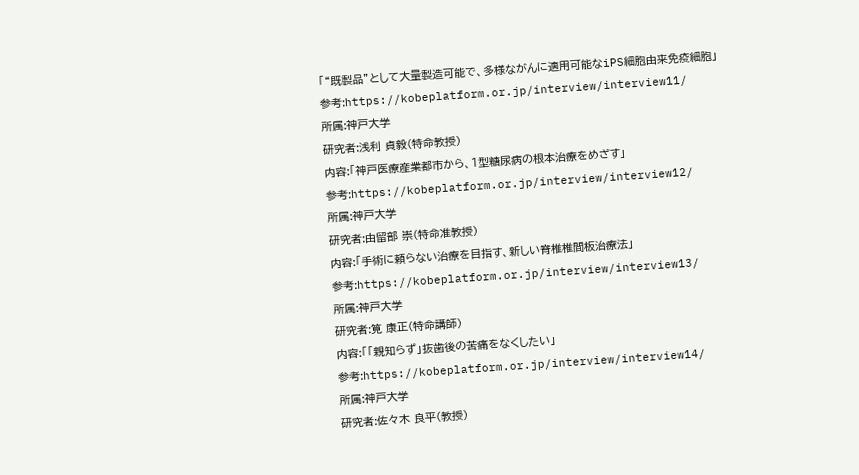「“既製品”として大量製造可能で、多様ながんに適用可能なiPS細胞由来免疫細胞」
参考:https://kobeplatform.or.jp/interview/interview11/
所属:神戸大学
研究者:浅利 貞毅(特命教授)
内容:「神戸医療産業都市から、1型糖尿病の根本治療をめざす」
参考:https://kobeplatform.or.jp/interview/interview12/
所属:神戸大学
研究者:由留部 崇(特命准教授)
内容:「手術に頼らない治療を目指す、新しい脊椎椎間板治療法」
参考:https://kobeplatform.or.jp/interview/interview13/
所属:神戸大学
研究者:筧 康正(特命講師)
内容:「「親知らず」抜歯後の苦痛をなくしたい」
参考:https://kobeplatform.or.jp/interview/interview14/
所属:神戸大学
研究者:佐々木 良平(教授)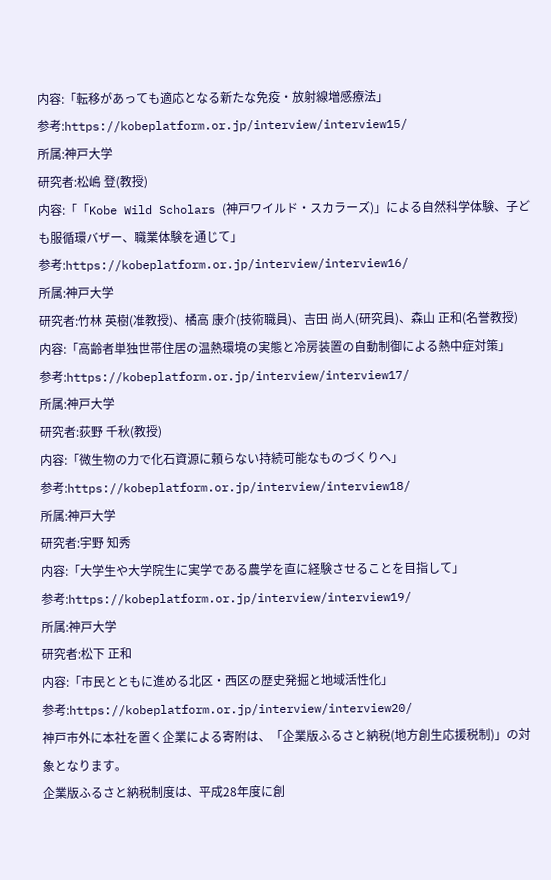内容:「転移があっても適応となる新たな免疫・放射線増感療法」
参考:https://kobeplatform.or.jp/interview/interview15/
所属:神戸大学
研究者:松嶋 登(教授)
内容:「「Kobe Wild Scholars (神戸ワイルド・スカラーズ)」による自然科学体験、子ども服循環バザー、職業体験を通じて」
参考:https://kobeplatform.or.jp/interview/interview16/
所属:神戸大学
研究者:竹林 英樹(准教授)、橘高 康介(技術職員)、吉田 尚人(研究員)、森山 正和(名誉教授)
内容:「高齢者単独世帯住居の温熱環境の実態と冷房装置の自動制御による熱中症対策」
参考:https://kobeplatform.or.jp/interview/interview17/
所属:神戸大学
研究者:荻野 千秋(教授)
内容:「微生物の力で化石資源に頼らない持続可能なものづくりへ」
参考:https://kobeplatform.or.jp/interview/interview18/
所属:神戸大学
研究者:宇野 知秀
内容:「大学生や大学院生に実学である農学を直に経験させることを目指して」
参考:https://kobeplatform.or.jp/interview/interview19/
所属:神戸大学
研究者:松下 正和
内容:「市民とともに進める北区・西区の歴史発掘と地域活性化」
参考:https://kobeplatform.or.jp/interview/interview20/
神戸市外に本社を置く企業による寄附は、「企業版ふるさと納税(地方創生応援税制)」の対象となります。
企業版ふるさと納税制度は、平成28年度に創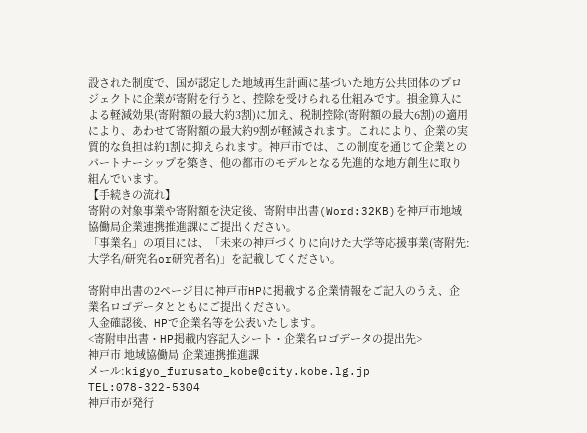設された制度で、国が認定した地域再生計画に基づいた地方公共団体のプロジェクトに企業が寄附を行うと、控除を受けられる仕組みです。損金算入による軽減効果(寄附額の最大約3割)に加え、税制控除(寄附額の最大6割)の適用により、あわせて寄附額の最大約9割が軽減されます。これにより、企業の実質的な負担は約1割に抑えられます。神戸市では、この制度を通じて企業とのパートナーシップを築き、他の都市のモデルとなる先進的な地方創生に取り組んでいます。
【手続きの流れ】
寄附の対象事業や寄附額を決定後、寄附申出書(Word:32KB)を神戸市地域協働局企業連携推進課にご提出ください。
「事業名」の項目には、「未来の神戸づくりに向けた大学等応援事業(寄附先:大学名/研究名or研究者名)」を記載してください。

寄附申出書の2ページ目に神戸市HPに掲載する企業情報をご記入のうえ、企業名ロゴデータとともにご提出ください。
入金確認後、HPで企業名等を公表いたします。
<寄附申出書・HP掲載内容記入シート・企業名ロゴデータの提出先>
神戸市 地域協働局 企業連携推進課
メール:kigyo_furusato_kobe@city.kobe.lg.jp
TEL:078-322-5304
神戸市が発行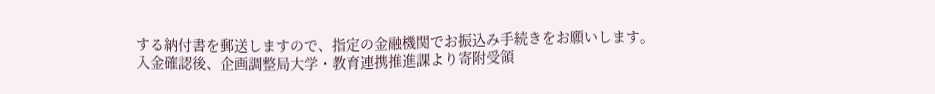する納付書を郵送しますので、指定の金融機関でお振込み手続きをお願いします。入金確認後、企画調整局大学・教育連携推進課より寄附受領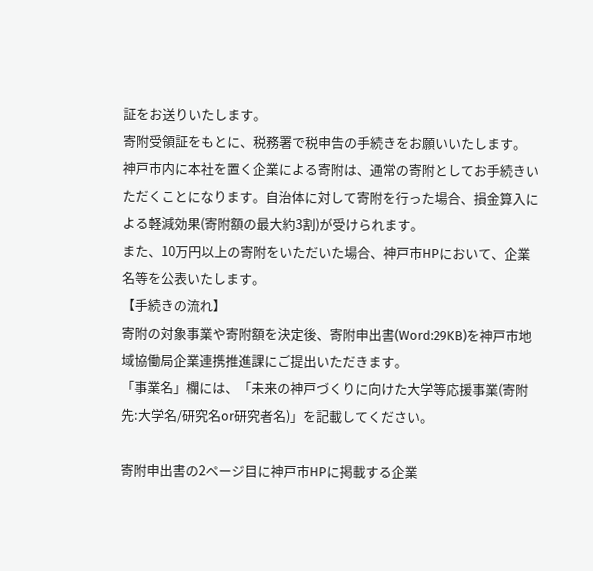証をお送りいたします。
寄附受領証をもとに、税務署で税申告の手続きをお願いいたします。
神戸市内に本社を置く企業による寄附は、通常の寄附としてお手続きいただくことになります。自治体に対して寄附を行った場合、損金算入による軽減効果(寄附額の最大約3割)が受けられます。
また、10万円以上の寄附をいただいた場合、神戸市HPにおいて、企業名等を公表いたします。
【手続きの流れ】
寄附の対象事業や寄附額を決定後、寄附申出書(Word:29KB)を神戸市地域協働局企業連携推進課にご提出いただきます。
「事業名」欄には、「未来の神戸づくりに向けた大学等応援事業(寄附先:大学名/研究名or研究者名)」を記載してください。

寄附申出書の2ページ目に神戸市HPに掲載する企業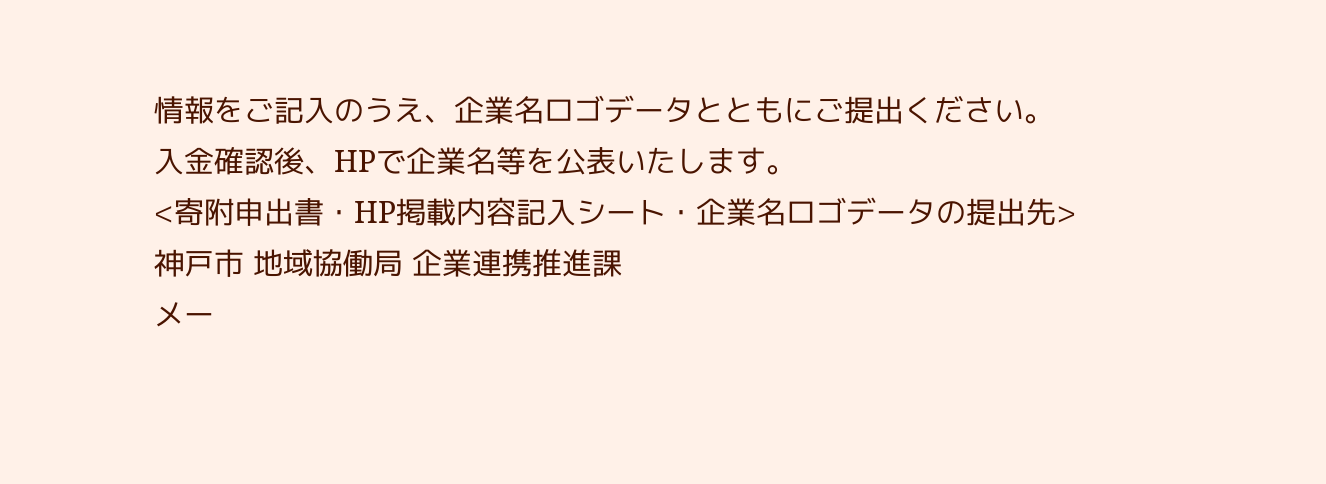情報をご記入のうえ、企業名ロゴデータとともにご提出ください。
入金確認後、HPで企業名等を公表いたします。
<寄附申出書・HP掲載内容記入シート・企業名ロゴデータの提出先>
神戸市 地域協働局 企業連携推進課
メー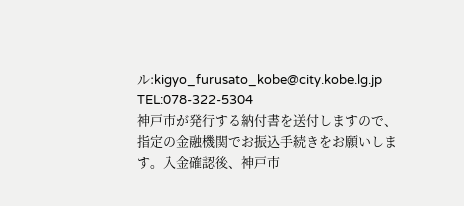ル:kigyo_furusato_kobe@city.kobe.lg.jp
TEL:078-322-5304
神戸市が発行する納付書を送付しますので、指定の金融機関でお振込手続きをお願いします。入金確認後、神戸市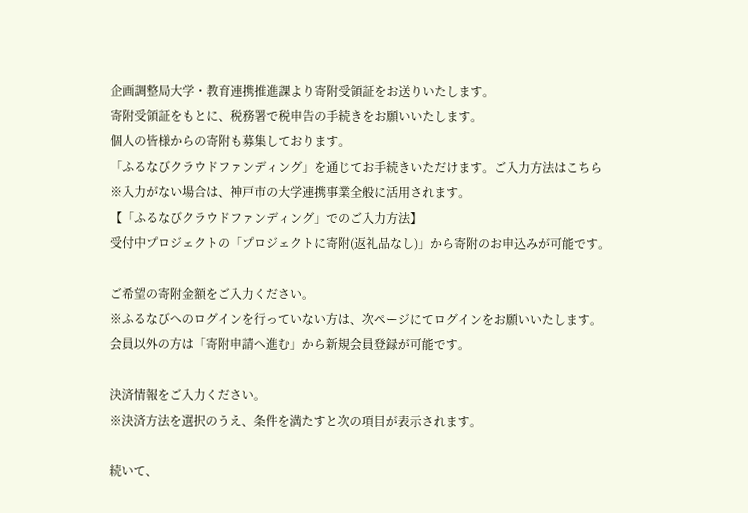企画調整局大学・教育連携推進課より寄附受領証をお送りいたします。
寄附受領証をもとに、税務署で税申告の手続きをお願いいたします。
個人の皆様からの寄附も募集しております。
「ふるなびクラウドファンディング」を通じてお手続きいただけます。ご入力方法はこちら
※入力がない場合は、神戸市の大学連携事業全般に活用されます。
【「ふるなびクラウドファンディング」でのご入力方法】
受付中プロジェクトの「プロジェクトに寄附(返礼品なし)」から寄附のお申込みが可能です。

ご希望の寄附金額をご入力ください。
※ふるなびへのログインを行っていない方は、次ページにてログインをお願いいたします。
会員以外の方は「寄附申請へ進む」から新規会員登録が可能です。

決済情報をご入力ください。
※決済方法を選択のうえ、条件を満たすと次の項目が表示されます。

続いて、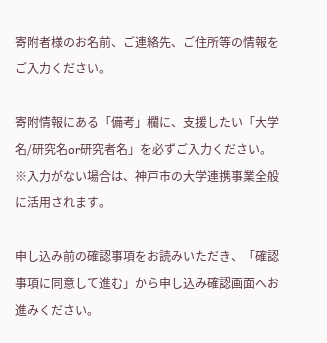寄附者様のお名前、ご連絡先、ご住所等の情報をご入力ください。

寄附情報にある「備考」欄に、支援したい「大学名/研究名or研究者名」を必ずご入力ください。
※入力がない場合は、神戸市の大学連携事業全般に活用されます。

申し込み前の確認事項をお読みいただき、「確認事項に同意して進む」から申し込み確認画面へお進みください。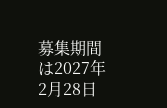募集期間は2027年2月28日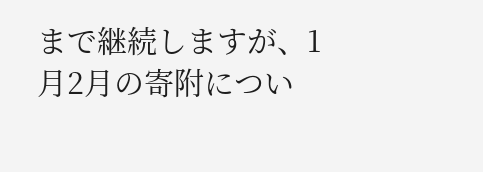まで継続しますが、1月2月の寄附につい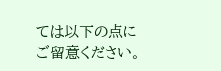ては以下の点にご留意ください。